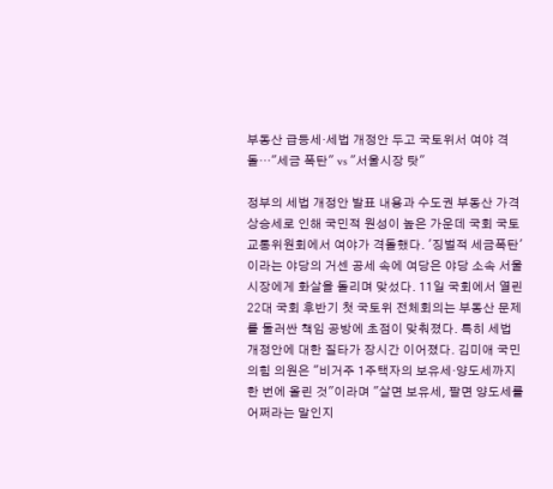부동산 급등세·세법 개정안 두고 국토위서 여야 격돌…"세금 폭탄" vs "서울시장 탓"

정부의 세법 개정안 발표 내용과 수도권 부동산 가격 상승세로 인해 국민적 원성이 높은 가운데 국회 국토교통위원회에서 여야가 격돌했다. '징벌적 세금폭탄'이라는 야당의 거센 공세 속에 여당은 야당 소속 서울시장에게 화살을 돌리며 맞섰다. 11일 국회에서 열린 22대 국회 후반기 첫 국토위 전체회의는 부동산 문제를 둘러싼 책임 공방에 초점이 맞춰졌다. 특히 세법 개정안에 대한 질타가 장시간 이어졌다. 김미애 국민의힘 의원은 "비거주 1주택자의 보유세·양도세까지 한 번에 올린 것"이라며 "살면 보유세, 팔면 양도세를 어쩌라는 말인지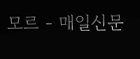모르 - 매일신문